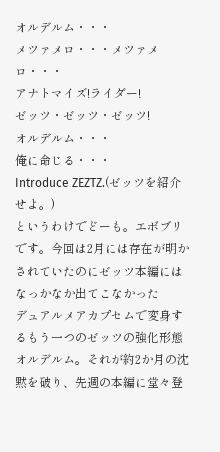オルデルム・・・
メツァメロ・・・メツァメロ・・・
アナトマイズ!ライダー!
ゼッツ・ゼッツ・ゼッツ!
オルデルム・・・
俺に命じる・・・
Introduce ZEZTZ.(ゼッツを紹介せよ。)
というわけでどーも。エボブリです。今回は2月には存在が明かされていたのにゼッツ本編にはなっかなか出てこなかった
デュアルメアカプセムで変身するもう一つのゼッツの強化形態オルデルム。それが約2か月の沈黙を破り、先週の本編に堂々登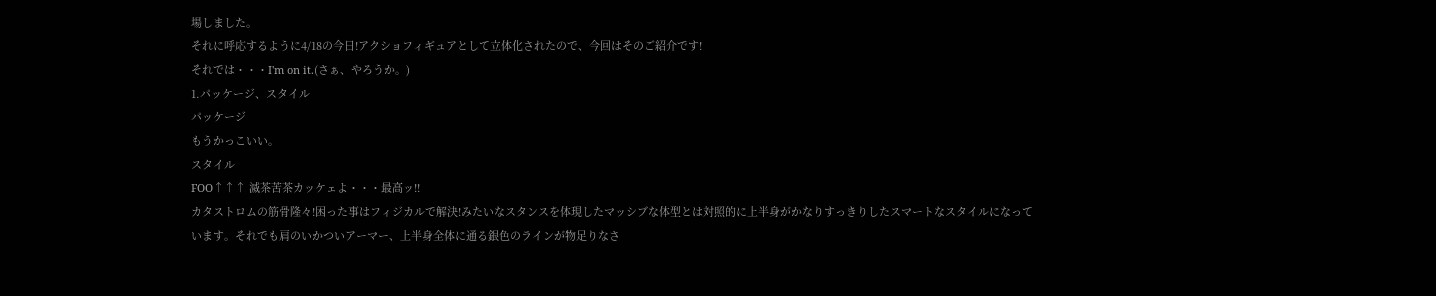場しました。
それに呼応するように4/18の今日!アクショフィギュアとして立体化されたので、今回はそのご紹介です!
それでは・・・I'm on it.(さぁ、やろうか。)
1.パッケージ、スタイル
パッケージ
もうかっこいい。
スタイル
FOO↑↑↑ 滅茶苦茶カッケェよ・・・最高ッ!!
カタストロムの筋骨隆々!困った事はフィジカルで解決!みたいなスタンスを体現したマッシブな体型とは対照的に上半身がかなりすっきりしたスマートなスタイルになっています。それでも肩のいかついアーマー、上半身全体に通る銀色のラインが物足りなさ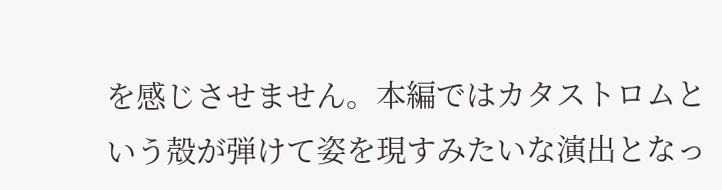を感じさせません。本編ではカタストロムという殻が弾けて姿を現すみたいな演出となっ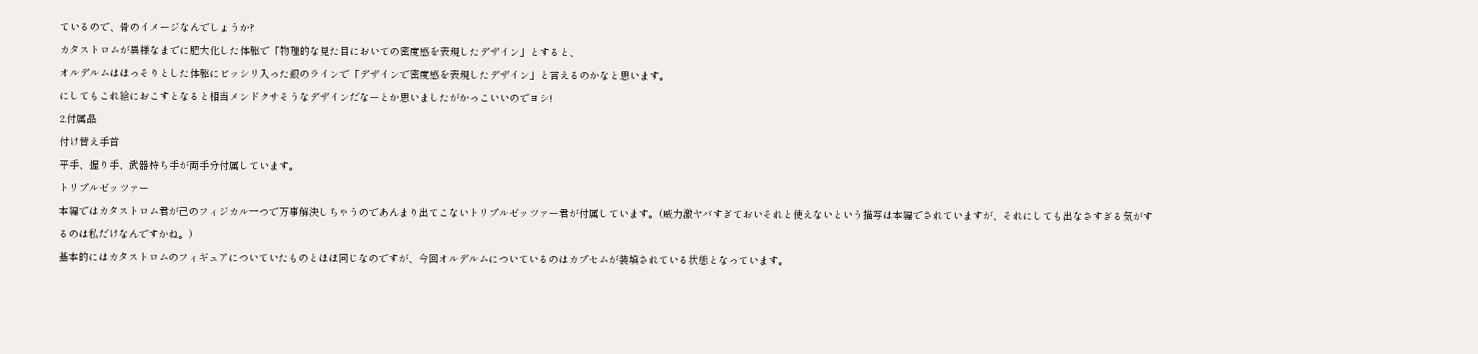ているので、骨のイメージなんでしょうか?
カタストロムが異様なまでに肥大化した体躯で「物理的な見た目においての密度感を表現したデザイン」とすると、
オルデルムはほっそりとした体躯にビッシリ入った銀のラインで「デザインで密度感を表現したデザイン」と言えるのかなと思います。
にしてもこれ絵におこすとなると相当メンドクサそうなデザインだなーとか思いましたがかっこいいのでヨシ!
2.付属品
付け替え手首
平手、握り手、武器持ち手が両手分付属しています。
トリプルゼッツァー
本編ではカタストロム君が己のフィジカル一つで万事解決しちゃうのであんまり出てこないトリプルゼッツァー君が付属しています。(威力激ヤバすぎておいそれと使えないという描写は本編でされていますが、それにしても出なさすぎる気がするのは私だけなんですかね。)
基本的にはカタストロムのフィギュアについていたものとほぼ同じなのですが、今回オルデルムについているのはカプセムが装填されている状態となっています。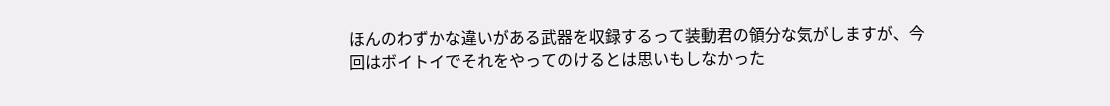ほんのわずかな違いがある武器を収録するって装動君の領分な気がしますが、今回はボイトイでそれをやってのけるとは思いもしなかった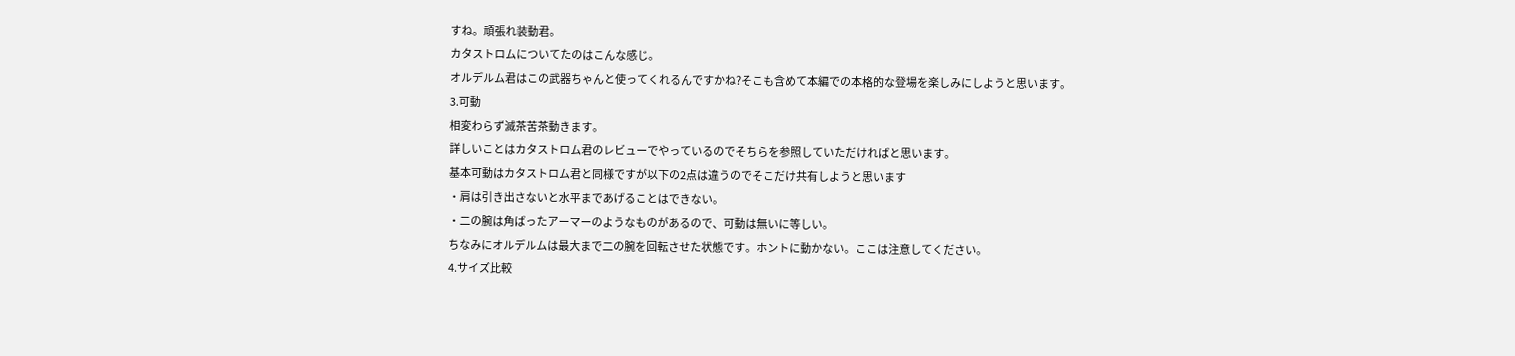すね。頑張れ装動君。
カタストロムについてたのはこんな感じ。
オルデルム君はこの武器ちゃんと使ってくれるんですかね?そこも含めて本編での本格的な登場を楽しみにしようと思います。
3.可動
相変わらず滅茶苦茶動きます。
詳しいことはカタストロム君のレビューでやっているのでそちらを参照していただければと思います。
基本可動はカタストロム君と同様ですが以下の2点は違うのでそこだけ共有しようと思います
・肩は引き出さないと水平まであげることはできない。
・二の腕は角ばったアーマーのようなものがあるので、可動は無いに等しい。
ちなみにオルデルムは最大まで二の腕を回転させた状態です。ホントに動かない。ここは注意してください。
4.サイズ比較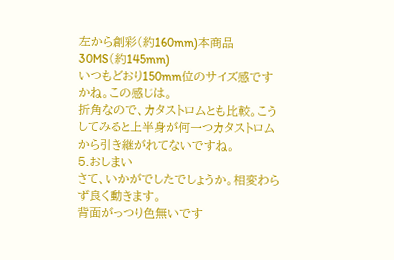左から創彩(約160mm)本商品 30MS(約145mm)
いつもどおり150mm位のサイズ感ですかね。この感じは。
折角なので、カタストロムとも比較。こうしてみると上半身が何一つカタストロムから引き継がれてないですね。
5.おしまい
さて、いかがでしたでしょうか。相変わらず良く動きます。
背面がっつり色無いです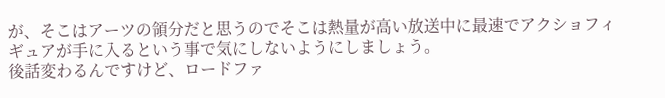が、そこはアーツの領分だと思うのでそこは熱量が高い放送中に最速でアクショフィギュアが手に入るという事で気にしないようにしましょう。
後話変わるんですけど、ロードファ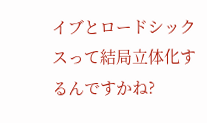イブとロードシックスって結局立体化するんですかね?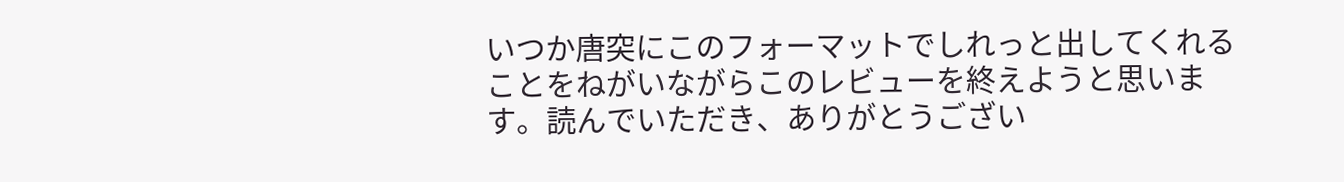いつか唐突にこのフォーマットでしれっと出してくれることをねがいながらこのレビューを終えようと思います。読んでいただき、ありがとうござい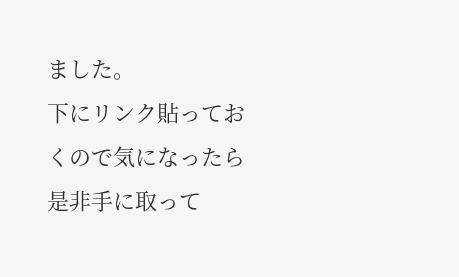ました。
下にリンク貼っておくので気になったら是非手に取って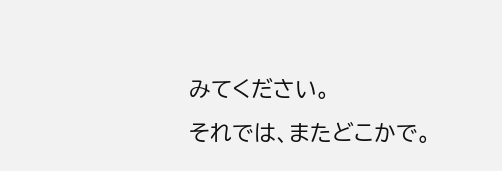みてください。
それでは、またどこかで。